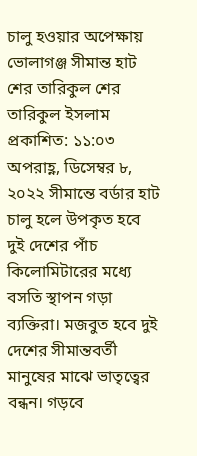চালু হওয়ার অপেক্ষায় ভোলাগঞ্জ সীমান্ত হাট শের তারিকুল শের তারিকুল ইসলাম প্রকাশিত: ১১:০৩ অপরাহ্ণ, ডিসেম্বর ৮, ২০২২ সীমান্তে বর্ডার হাট চালু হলে উপকৃত হবে দুই দেশের পাঁচ কিলোমিটারের মধ্যে বসতি স্থাপন গড়া ব্যক্তিরা। মজবুত হবে দুই দেশের সীমান্তবর্তী মানুষের মাঝে ভাতৃত্বের বন্ধন। গড়বে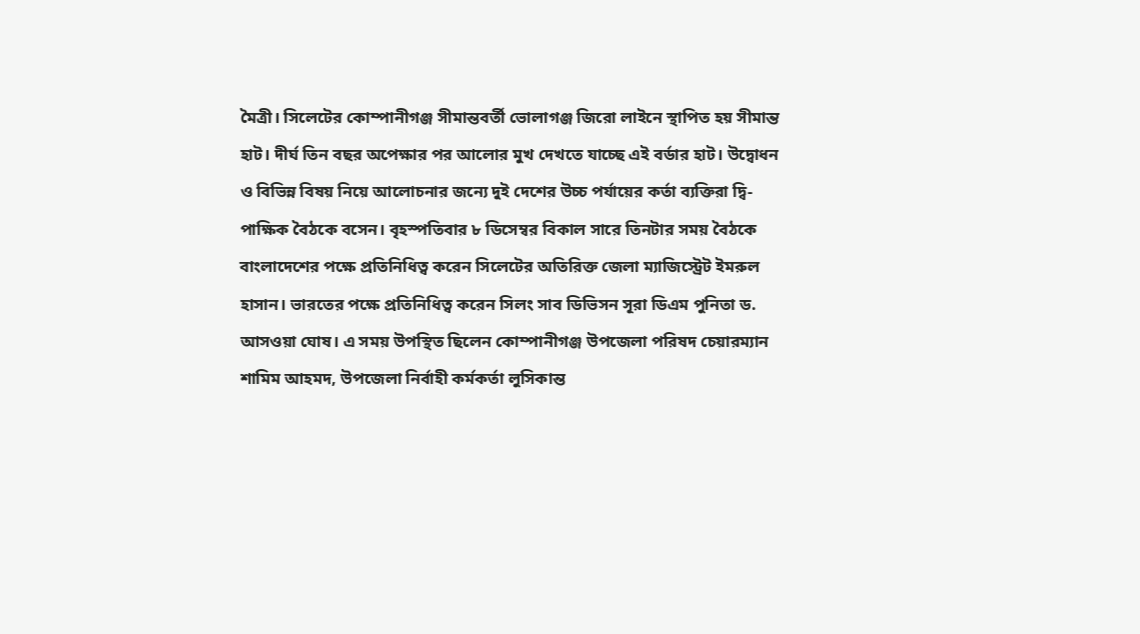মৈত্রী। সিলেটের কোম্পানীগঞ্জ সীমান্তবর্তী ভোলাগঞ্জ জিরো লাইনে স্থাপিত হয় সীমান্ত হাট। দীর্ঘ তিন বছর অপেক্ষার পর আলোর মুখ দেখতে যাচ্ছে এই বর্ডার হাট। উদ্বোধন ও বিভিন্ন বিষয় নিয়ে আলোচনার জন্যে দুই দেশের উচ্চ পর্যায়ের কর্তা ব্যক্তিরা দ্বি- পাক্ষিক বৈঠকে বসেন। বৃহস্পতিবার ৮ ডিসেম্বর বিকাল সারে তিনটার সময় বৈঠকে বাংলাদেশের পক্ষে প্রতিনিধিত্ব করেন সিলেটের অতিরিক্ত জেলা ম্যাজিস্ট্রেট ইমরুল হাসান। ভারতের পক্ষে প্রতিনিধিত্ব করেন সিলং সাব ডিভিসন সূরা ডিএম পুনিতা ড. আসওয়া ঘোষ। এ সময় উপস্থিত ছিলেন কোম্পানীগঞ্জ উপজেলা পরিষদ চেয়ারম্যান শামিম আহমদ, উপজেলা নির্বাহী কর্মকর্তা লুসিকান্ত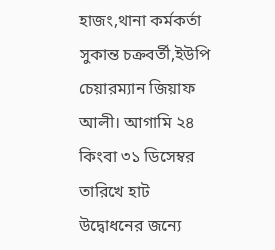হাজং,থানা কর্মকর্তা সুকান্ত চক্রবর্তী,ইউপি চেয়ারম্যান জিয়াফ আলী। আগামি ২৪ কিংবা ৩১ ডিসেম্বর তারিখে হাট উদ্বোধনের জন্যে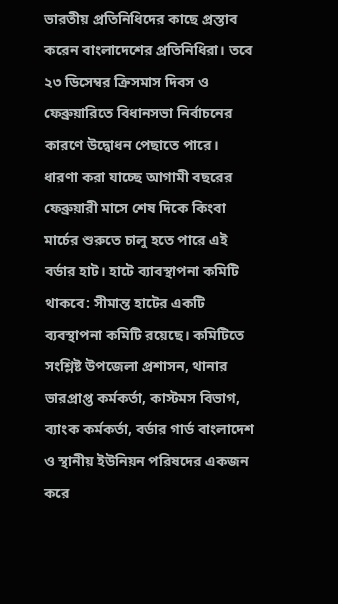ভারতীয় প্রতিনিধিদের কাছে প্রস্তাব করেন বাংলাদেশের প্রতিনিধিরা। তবে ২৩ ডিসেম্বর ক্রিসমাস দিবস ও ফেব্রুয়ারিতে বিধানসভা নির্বাচনের কারণে উদ্বোধন পেছাতে পারে। ধারণা করা যাচ্ছে আগামী বছরের ফেব্রুয়ারী মাসে শেষ দিকে কিংবা মার্চের শুরুতে চালু হতে পারে এই বর্ডার হাট। হাটে ব্যাবস্থাপনা কমিটি থাকবে: সীমান্ত হাটের একটি ব্যবস্থাপনা কমিটি রয়েছে। কমিটিতে সংশ্লিষ্ট উপজেলা প্রশাসন, থানার ভারপ্রাপ্ত কর্মকর্তা, কাস্টমস বিভাগ, ব্যাংক কর্মকর্তা, বর্ডার গার্ড বাংলাদেশ ও স্থানীয় ইউনিয়ন পরিষদের একজন করে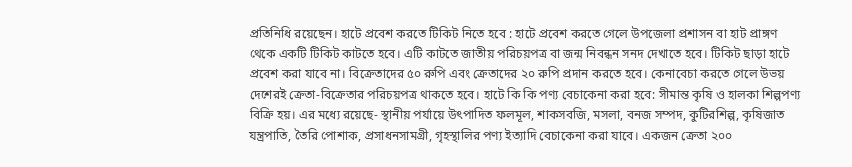প্রতিনিধি রয়েছেন। হাটে প্রবেশ করতে টিকিট নিতে হবে : হাটে প্রবেশ করতে গেলে উপজেলা প্রশাসন বা হাট প্রাঙ্গণ থেকে একটি টিকিট কাটতে হবে। এটি কাটতে জাতীয় পরিচয়পত্র বা জন্ম নিবন্ধন সনদ দেখাতে হবে। টিকিট ছাড়া হাটে প্রবেশ করা যাবে না। বিক্রেতাদের ৫০ রুপি এবং ক্রেতাদের ২০ রুপি প্রদান করতে হবে। কেনাবেচা করতে গেলে উভয় দেশেরই ক্রেতা-বিক্রেতার পরিচয়পত্র থাকতে হবে। হাটে কি কি পণ্য বেচাকেনা করা হবে: সীমান্ত কৃষি ও হালকা শিল্পপণ্য বিক্রি হয়। এর মধ্যে রয়েছে- স্থানীয় পর্যায়ে উৎপাদিত ফলমূল, শাকসবজি, মসলা, বনজ সম্পদ, কুটিরশিল্প, কৃষিজাত যন্ত্রপাতি, তৈরি পোশাক, প্রসাধনসামগ্রী, গৃহস্থালির পণ্য ইত্যাদি বেচাকেনা করা যাবে। একজন ক্রেতা ২০০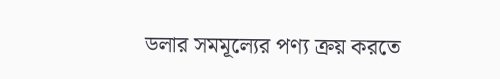ডলার সমমূল্যের পণ্য ক্রয় করতে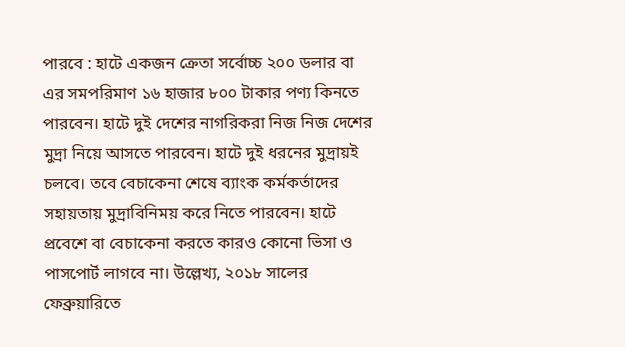পারবে : হাটে একজন ক্রেতা সর্বোচ্চ ২০০ ডলার বা এর সমপরিমাণ ১৬ হাজার ৮০০ টাকার পণ্য কিনতে পারবেন। হাটে দুই দেশের নাগরিকরা নিজ নিজ দেশের মুদ্রা নিয়ে আসতে পারবেন। হাটে দুই ধরনের মুদ্রায়ই চলবে। তবে বেচাকেনা শেষে ব্যাংক কর্মকর্তাদের সহায়তায় মুদ্রাবিনিময় করে নিতে পারবেন। হাটে প্রবেশে বা বেচাকেনা করতে কারও কোনো ভিসা ও পাসপোর্ট লাগবে না। উল্লেখ্য, ২০১৮ সালের ফেব্রুয়ারিতে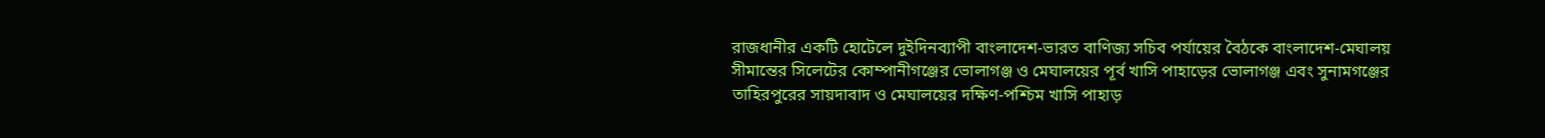রাজধানীর একটি হোটেলে দুইদিনব্যাপী বাংলাদেশ-ভারত বাণিজ্য সচিব পর্যায়ের বৈঠকে বাংলাদেশ-মেঘালয় সীমান্তের সিলেটের কোম্পানীগঞ্জের ভোলাগঞ্জ ও মেঘালয়ের পূর্ব খাসি পাহাড়ের ভোলাগঞ্জ এবং সুনামগঞ্জের তাহিরপুরের সায়দাবাদ ও মেঘালয়ের দক্ষিণ-পশ্চিম খাসি পাহাড়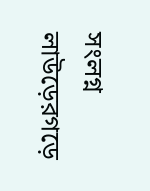সংলগ্ন লাউড়েরগড়ে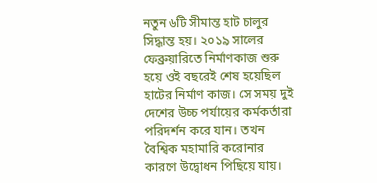নতুন ৬টি সীমান্ত হাট চালুর সিদ্ধান্ত হয়। ২০১৯ সালের ফেব্রুয়ারিতে নির্মাণকাজ শুরু হয়ে ওই বছরেই শেষ হয়েছিল হাটের নির্মাণ কাজ। সে সময় দুই দেশের উচ্চ পর্যায়ের কর্মকর্তারা পরিদর্শন করে যান। তখন বৈশ্বিক মহামারি করোনার কারণে উদ্বোধন পিছিয়ে যায়।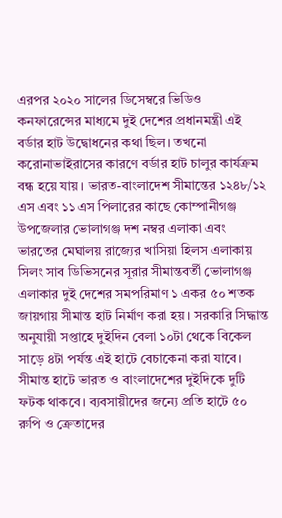এরপর ২০২০ সালের ডিসেম্বরে ভিডিও কনফারেন্সের মাধ্যমে দুই দেশের প্রধানমন্ত্রী এই বর্ডার হাট উদ্বোধনের কথা ছিল। তখনো করোনাভাইরাসের কারণে বর্ডার হাট চালুর কার্যক্রম বন্ধ হয়ে যায়। ভারত-বাংলাদেশ সীমান্তের ১২৪৮/১২ এস এবং ১১ এস পিলারের কাছে কোম্পানীগঞ্জ উপজেলার ভোলাগঞ্জ দশ নম্বর এলাকা এবং ভারতের মেঘালয় রাজ্যের খাসিয়া হিলস এলাকায় সিলং সাব ডিভিসনের সূরার সীমান্তবর্তী ভোলাগঞ্জ এলাকার দুই দেশের সমপরিমাণ ১ একর ৫০ শতক জায়গায় সীমান্ত হাট নির্মাণ করা হয়। সরকারি সিদ্ধান্ত অনুযায়ী সপ্তাহে দুইদিন বেলা ১০টা থেকে বিকেল সাড়ে ৪টা পর্যন্ত এই হাটে বেচাকেনা করা যাবে। সীমান্ত হাটে ভারত ও বাংলাদেশের দুইদিকে দুটি ফটক থাকবে। ব্যবসায়ীদের জন্যে প্রতি হাটে ৫০ রুপি ও ক্রেতাদের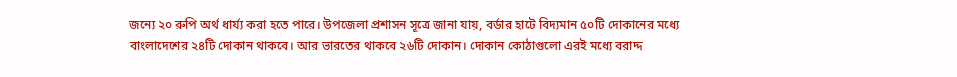জন্যে ২০ রুপি অর্থ ধার্য্য করা হতে পারে। উপজেলা প্রশাসন সূত্রে জানা যায়, বর্ডার হাটে বিদ্যমান ৫০টি দোকানের মধ্যে বাংলাদেশের ২৪টি দোকান থাকবে। আর ভারতের থাকবে ২৬টি দোকান। দোকান কোঠাগুলো এরই মধ্যে বরাদ্দ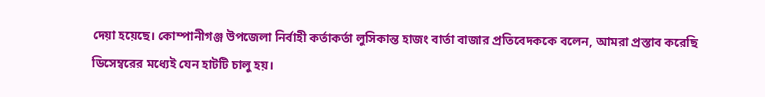দেয়া হয়েছে। কোম্পানীগঞ্জ উপজেলা নির্বাহী কর্তাকর্তা লুসিকান্ত হাজং বার্তা বাজার প্রতিবেদককে বলেন, আমরা প্রস্তাব করেছি ডিসেম্বরের মধ্যেই যেন হাটটি চালু হয়।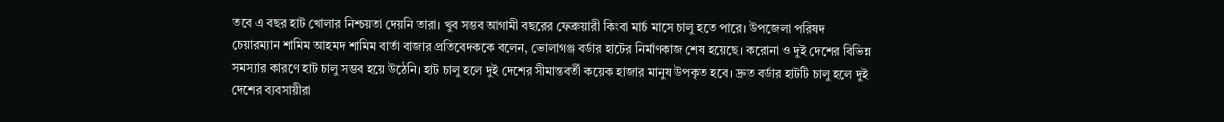তবে এ বছর হাট খোলার নিশ্চয়তা দেয়নি তারা। খুব সম্ভব আগামী বছরের ফেব্রুয়ারী কিংবা মার্চ মাসে চালু হতে পারে। উপজেলা পরিষদ চেয়ারম্যান শামিম আহমদ শামিম বার্তা বাজার প্রতিবেদককে বলেন, ভোলাগঞ্জ বর্ডার হাটের নির্মাণকাজ শেষ হয়েছে। করোনা ও দুই দেশের বিভিন্ন সমস্যার কারণে হাট চালু সম্ভব হয়ে উঠেনি। হাট চালু হলে দুই দেশের সীমান্তবর্তী কয়েক হাজার মানুষ উপকৃত হবে। দ্রুত বর্ডার হাটটি চালু হলে দুই দেশের ব্যবসায়ীরা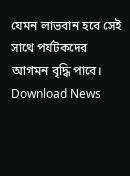যেমন লাভবান হবে সেই সাথে পর্যটকদের আগমন বৃদ্ধি পাবে। Download News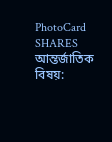PhotoCard SHARES আন্তর্জাতিক বিষয়: